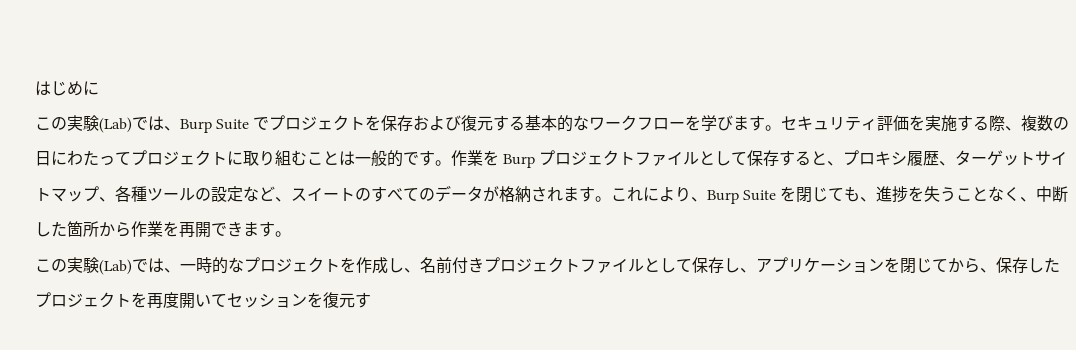はじめに
この実験(Lab)では、Burp Suite でプロジェクトを保存および復元する基本的なワークフローを学びます。セキュリティ評価を実施する際、複数の日にわたってプロジェクトに取り組むことは一般的です。作業を Burp プロジェクトファイルとして保存すると、プロキシ履歴、ターゲットサイトマップ、各種ツールの設定など、スイートのすべてのデータが格納されます。これにより、Burp Suite を閉じても、進捗を失うことなく、中断した箇所から作業を再開できます。
この実験(Lab)では、一時的なプロジェクトを作成し、名前付きプロジェクトファイルとして保存し、アプリケーションを閉じてから、保存したプロジェクトを再度開いてセッションを復元す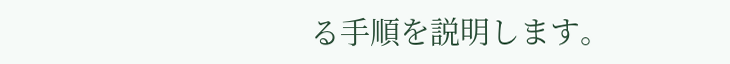る手順を説明します。